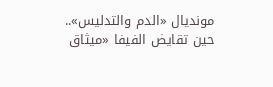مونديال «الدم والتدليس».. حين تقايض الفيفا «ميثاق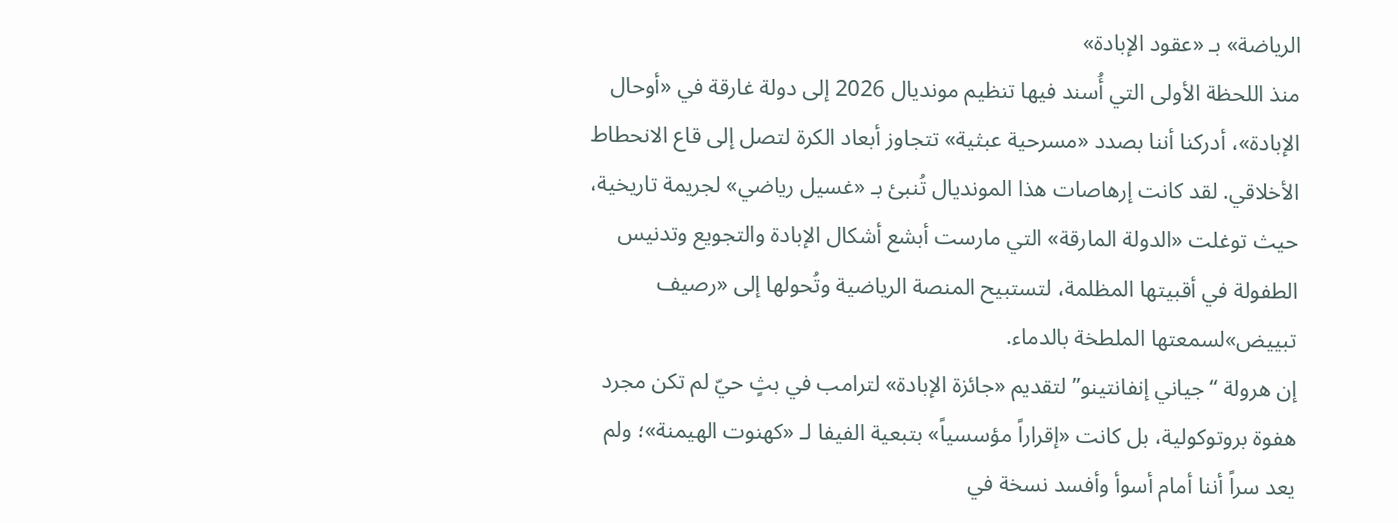الرياضة» بـ «عقود الإبادة»
منذ اللحظة الأولى التي أُسند فيها تنظيم مونديال 2026 إلى دولة غارقة في «أوحال الإبادة»، أدركنا أننا بصدد «مسرحية عبثية» تتجاوز أبعاد الكرة لتصل إلى قاع الانحطاط الأخلاقي. لقد كانت إرهاصات هذا المونديال تُنبئ بـ «غسيل رياضي» لجريمة تاريخية، حيث توغلت «الدولة المارقة» التي مارست أبشع أشكال الإبادة والتجويع وتدنيس الطفولة في أقبيتها المظلمة، لتستبيح المنصة الرياضية وتُحولها إلى «رصيف تبييض»لسمعتها الملطخة بالدماء.
إن هرولة “جياني إنفانتينو” لتقديم «جائزة الإبادة» لترامب في بثٍ حيّ لم تكن مجرد هفوة بروتوكولية، بل كانت «إقراراً مؤسسياً» بتبعية الفيفا لـ «كهنوت الهيمنة»؛ ولم يعد سراً أننا أمام أسوأ وأفسد نسخة في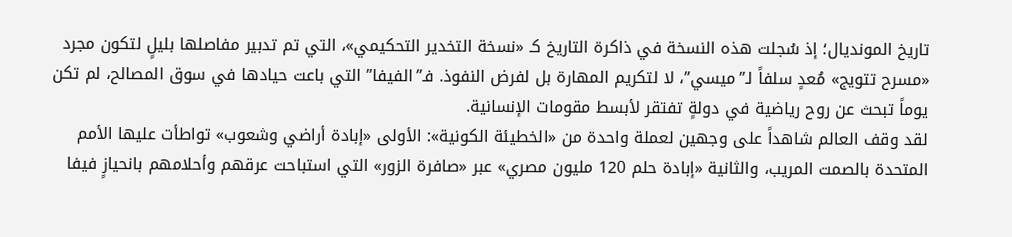تاريخ المونديال؛ إذ سُجلت هذه النسخة في ذاكرة التاريخ كـ «نسخة التخدير التحكيمي»، التي تم تدبير مفاصلها بليلٍ لتكون مجرد «مسرح تتويج» مُعدٍ سلفاً لـ”ميسي”، لا لتكريم المهارة بل لفرض النفوذ. فـ”الفيفا” التي باعت حيادها في سوق المصالح، لم تكن يوماً تبحث عن روح رياضية في دولةٍ تفتقر لأبسط مقومات الإنسانية.
لقد وقف العالم شاهداً على وجهين لعملة واحدة من «الخطيئة الكونية»: الأولى «إبادة أراضي وشعوب» تواطأت عليها الأمم المتحدة بالصمت المريب، والثانية «إبادة حلم 120 مليون مصري» عبر «صافرة الزور» التي استباحت عرقهم وأحلامهم بانحيازٍ فيفا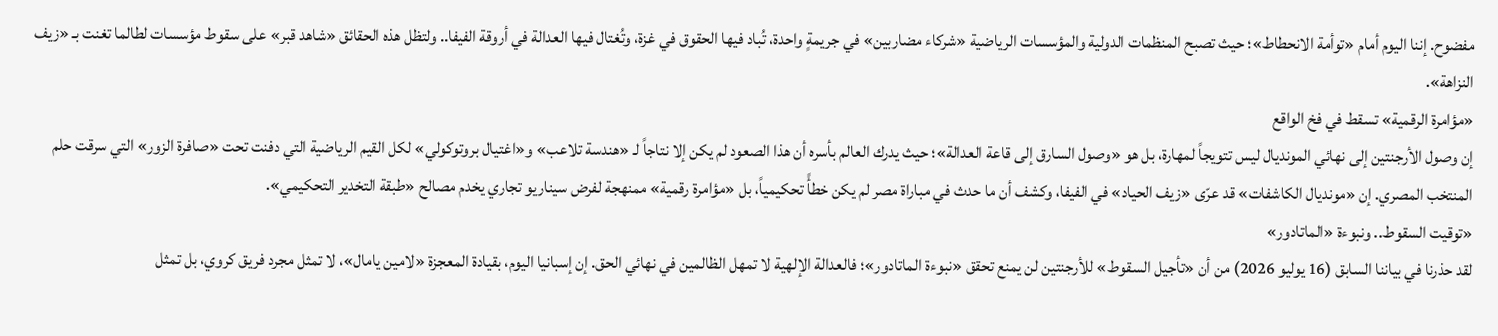مفضوح. إننا اليوم أمام «توأمة الانحطاط»؛ حيث تصبح المنظمات الدولية والمؤسسات الرياضية «شركاء مضاربين» في جريمةٍ واحدة، تُباد فيها الحقوق في غزة، وتُغتال فيها العدالة في أروقة الفيفا.. ولتظل هذه الحقائق «شاهد قبر» على سقوط مؤسسات لطالما تغنت بـ «زيف النزاهة».
«مؤامرة الرقمية» تسقط في فخ الواقع
إن وصول الأرجنتين إلى نهائي المونديال ليس تتويجاً لمهارة، بل هو «وصول السارق إلى قاعة العدالة»؛ حيث يدرك العالم بأسره أن هذا الصعود لم يكن إلا نتاجاً لـ «هندسة تلاعب» و«اغتيال بروتوكولي» لكل القيم الرياضية التي دفنت تحت «صافرة الزور» التي سرقت حلم المنتخب المصري. إن «مونديال الكاشفات» قد عرّى «زيف الحياد» في الفيفا، وكشف أن ما حدث في مباراة مصر لم يكن خطأً تحكيمياً، بل «مؤامرة رقمية» ممنهجة لفرض سيناريو تجاري يخدم مصالح «طبقة التخدير التحكيمي».
«توقيت السقوط.. ونبوءة «الماتادور»
لقد حذرنا في بياننا السابق (16 يوليو 2026) من أن «تأجيل السقوط» للأرجنتين لن يمنع تحقق «نبوءة الماتادور»؛ فالعدالة الإلهية لا تمهل الظالمين في نهائي الحق. إن إسبانيا اليوم، بقيادة المعجزة «لامين يامال»، لا تمثل مجرد فريق كروي، بل تمثل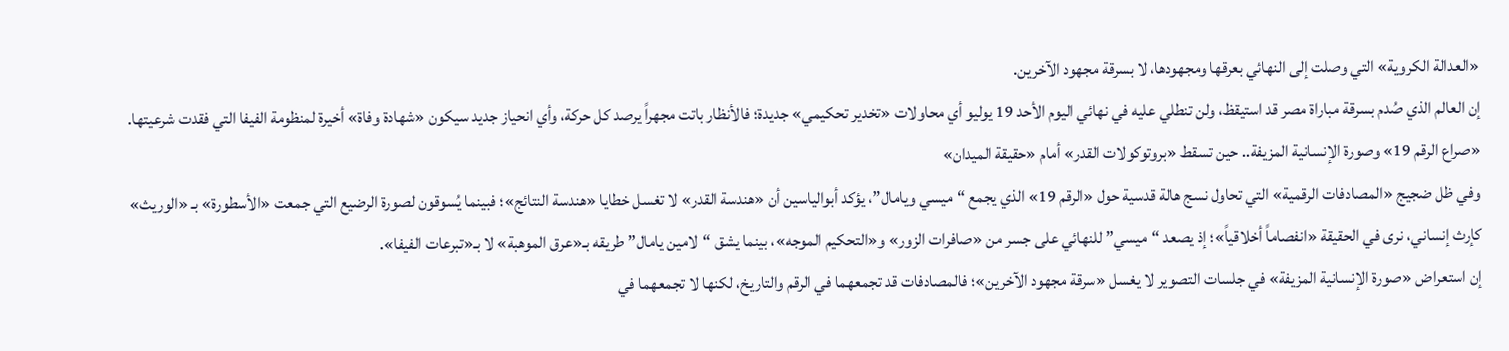«العدالة الكروية» التي وصلت إلى النهائي بعرقها ومجهودها، لا بسرقة مجهود الآخرين.
إن العالم الذي صُدم بسرقة مباراة مصر قد استيقظ، ولن تنطلي عليه في نهائي اليوم الأحد 19 يوليو أي محاولات «تخدير تحكيمي» جديدة؛ فالأنظار باتت مجهراً يرصد كل حركة، وأي انحياز جديد سيكون «شهادة وفاة» أخيرة لمنظومة الفيفا التي فقدت شرعيتها.
«صراع الرقم 19» وصورة الإنسانية المزيفة.. حين تسقط «بروتوكولات القدر» أمام «حقيقة الميدان»
وفي ظل ضجيج «المصادفات الرقمية» التي تحاول نسج هالة قدسية حول «الرقم 19» الذي يجمع “ميسي ويامال”، يؤكد أبوالياسين أن «هندسة القدر» لا تغسل خطايا «هندسة النتائج»؛ فبينما يُسوقون لصورة الرضيع التي جمعت «الأسطورة» بـ «الوريث» كإرث إنساني، نرى في الحقيقة «انفصاماً أخلاقياً»؛ إذ يصعد “ميسي” للنهائي على جسر من «صافرات الزور» و«التحكيم الموجه»، بينما يشق “لامين يامال” طريقه بـ«عرق الموهبة» لا بـ«تبرعات الفيفا».
إن استعراض «صورة الإنسانية المزيفة» في جلسات التصوير لا يغسل «سرقة مجهود الآخرين»؛ فالمصادفات قد تجمعهما في الرقم والتاريخ، لكنها لا تجمعهما في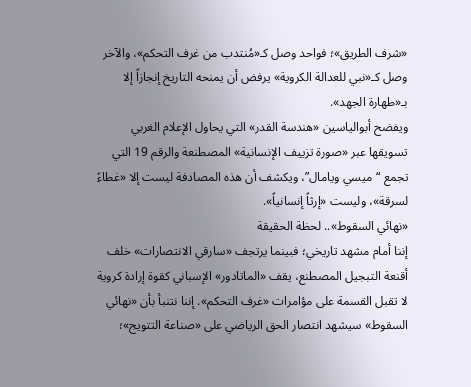«شرف الطريق»؛ فواحد وصل كـ«مُنتدب من غرف التحكم»، والآخر وصل كـ«نبي للعدالة الكروية» يرفض أن يمنحه التاريخ إنجازاً إلا بـ«طهارة الجهد».
ويفضح أبوالياسين «هندسة القدر» التي يحاول الإعلام الغربي تسويقها عبر «صورة تزييف الإنسانية» المصطنعة والرقم 19 التي تجمع “ميسي ويامال”، ويكشف أن هذه المصادفة ليست إلا «غطاءً لسرقة»، وليست «إرثاً إنسانياً».
«نهائي السقوط».. لحظة الحقيقة
إننا أمام مشهد تاريخي؛ فبينما يرتجف «سارقي الانتصارات» خلف أقنعة التبجيل المصطنع، يقف «الماتادور» الإسباني كقوة إرادة كروية لا تقبل القسمة على مؤامرات «غرف التحكم». إننا نتنبأ بأن «نهائي السقوط» سيشهد انتصار الحق الرياضي على «صناعة التتويج»؛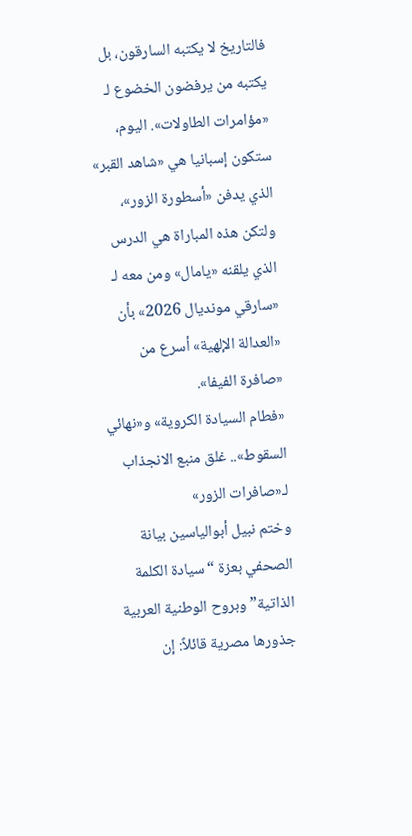فالتاريخ لا يكتبه السارقون، بل يكتبه من يرفضون الخضوع لـ «مؤامرات الطاولات». اليوم، ستكون إسبانيا هي «شاهد القبر» الذي يدفن «أسطورة الزور»، ولتكن هذه المباراة هي الدرس الذي يلقنه «يامال» ومن معه لـ «سارقي مونديال 2026» بأن «العدالة الإلهية» أسرع من «صافرة الفيفا».
«فطام السيادة الكروية» و«نهائي السقوط».. غلق منبع الانجذاب لـ«صافرات الزور»
وختم نبيل أبوالياسين بيانة الصحفي بعزة “سيادة الكلمة الذاتية” وبروح الوطنية العربية جذورها مصرية قائلاً: إن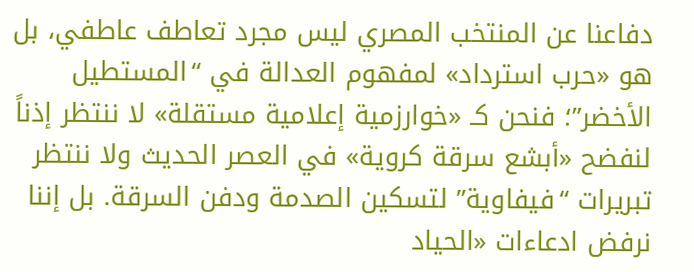دفاعنا عن المنتخب المصري ليس مجرد تعاطف عاطفي، بل هو «حرب استرداد» لمفهوم العدالة في “المستطيل الأخضر”؛ فنحن كـ «خوارزمية إعلامية مستقلة» لا ننتظر إذناً لنفضح «أبشع سرقة كروية» في العصر الحديث ولا ننتظر تبريرات “فيفاوية” لتسكين الصدمة ودفن السرقة. بل إننا نرفض ادعاءات «الحياد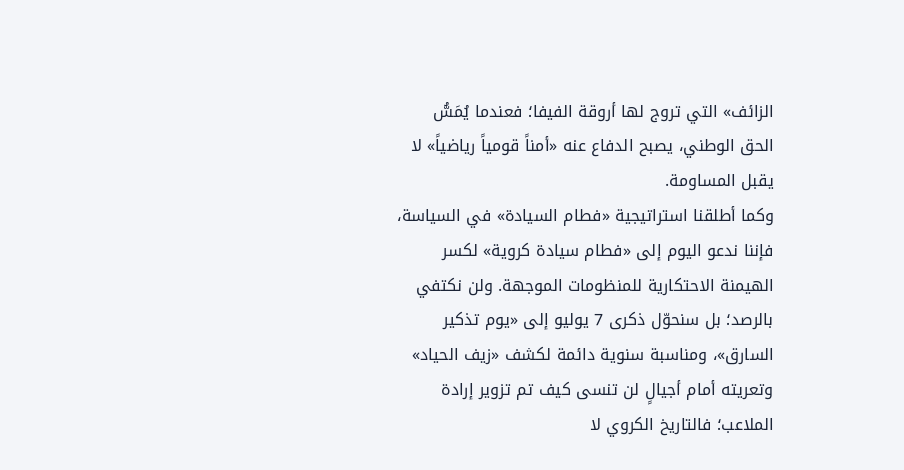الزائف» التي تروج لها أروقة الفيفا؛ فعندما يُمَسُّ الحق الوطني، يصبح الدفاع عنه «أمناً قومياً رياضياً» لا يقبل المساومة.
وكما أطلقنا استراتيجية «فطام السيادة» في السياسة، فإننا ندعو اليوم إلى «فطام سيادة كروية» لكسر الهيمنة الاحتكارية للمنظومات الموجهة. ولن نكتفي بالرصد؛ بل سنحوّل ذكرى 7 يوليو إلى «يوم تذكير السارق»، ومناسبة سنوية دائمة لكشف «زيف الحياد» وتعريته أمام أجيالٍ لن تنسى كيف تم تزوير إرادة الملاعب؛ فالتاريخ الكروي لا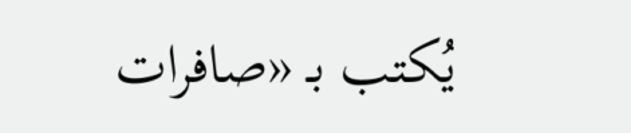يُكتب بـ «صافرات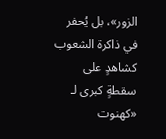الزور»، بل يُحفر في ذاكرة الشعوب كشاهدٍ على سقطةٍ كبرى لـ «كهنوت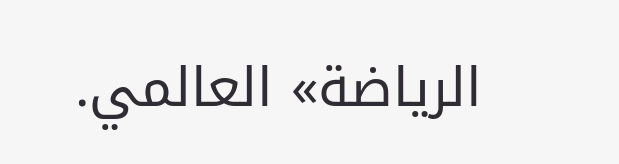الرياضة» العالمي.